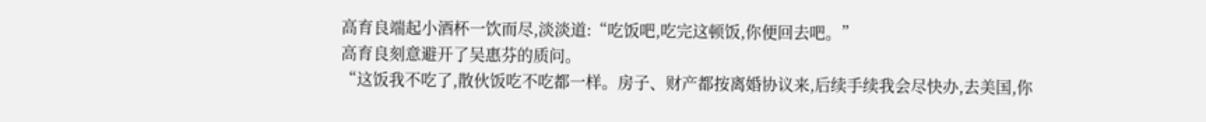高育良端起小酒杯一饮而尽,淡淡道:“吃饭吧,吃完这顿饭,你便回去吧。”
高育良刻意避开了吴惠芬的质问。
“这饭我不吃了,散伙饭吃不吃都一样。房子、财产都按离婚协议来,后续手续我会尽快办,去美国,你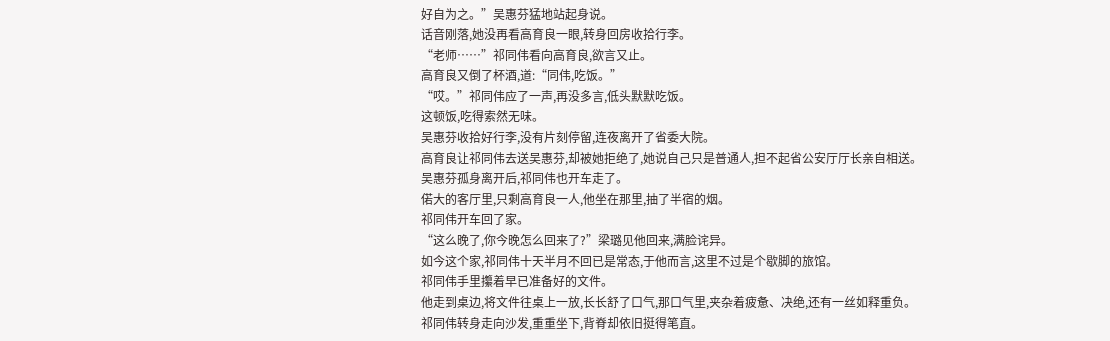好自为之。”吴惠芬猛地站起身说。
话音刚落,她没再看高育良一眼,转身回房收拾行李。
“老师……”祁同伟看向高育良,欲言又止。
高育良又倒了杯酒,道:“同伟,吃饭。”
“哎。”祁同伟应了一声,再没多言,低头默默吃饭。
这顿饭,吃得索然无味。
吴惠芬收拾好行李,没有片刻停留,连夜离开了省委大院。
高育良让祁同伟去送吴惠芬,却被她拒绝了,她说自己只是普通人,担不起省公安厅厅长亲自相送。
吴惠芬孤身离开后,祁同伟也开车走了。
偌大的客厅里,只剩高育良一人,他坐在那里,抽了半宿的烟。
祁同伟开车回了家。
“这么晚了,你今晚怎么回来了?”梁璐见他回来,满脸诧异。
如今这个家,祁同伟十天半月不回已是常态,于他而言,这里不过是个歇脚的旅馆。
祁同伟手里攥着早已准备好的文件。
他走到桌边,将文件往桌上一放,长长舒了口气,那口气里,夹杂着疲惫、决绝,还有一丝如释重负。
祁同伟转身走向沙发,重重坐下,背脊却依旧挺得笔直。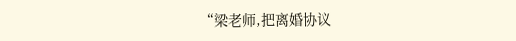“梁老师,把离婚协议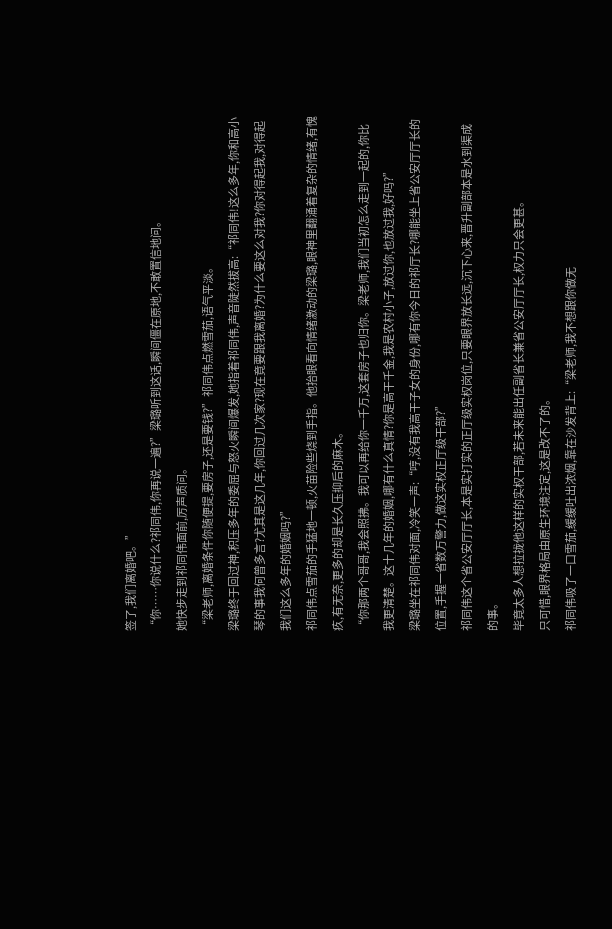签了,我们离婚吧。”
“你……你说什么?祁同伟,你再说一遍?”梁璐听到这话,瞬间僵在原地,不敢置信地问。
她快步走到祁同伟面前,厉声质问。
“梁老师,离婚条件你随便提,要房子,还是要钱?”祁同伟点燃雪茄,语气平淡。
梁璐终于回过神,积压多年的委屈与怒火瞬间爆发,她指着祁同伟,声音陡然拔高:“祁同伟!这么多年,你和高小琴的事我何曾多言?尤其是这几年,你回过几次家?现在竟要跟我离婚?为什么要这么对我?你对得起我,对得起我们这么多年的婚姻吗?”
祁同伟点雪茄的手猛地一顿,火苗险些烧到手指。他抬眼看向情绪激动的梁璐,眼神里翻涌着复杂的情绪,有愧疚,有无奈,更多的却是长久压抑后的麻木。
“你那两个哥哥,我会照拂。我可以再给你一千万,这套房子也归你。梁老师,我们当初怎么走到一起的,你比我更清楚。这十几年的婚姻,哪有什么真情?你是高干千金,我是农村小子,放过你,也放过我,好吗?”
梁璐坐在祁同伟对面,冷笑一声:“哼,没有我高干子女的身份,哪有你今日的祁厅长?哪能坐上省公安厅厅长的位置,手握一省数万警力,做这实权正厅级干部?”
祁同伟这个省公安厅厅长,本是实打实的正厅级实权岗位,只要眼界放长远,沉下心来,晋升副部本是水到渠成的事。
毕竟太多人想拉拢他这样的实权干部,若未来能出任副省长兼省公安厅厅长,权力只会更甚。
只可惜,眼界格局由原生环境注定,这是改不了的。
祁同伟吸了一口雪茄,缓缓吐出浓烟,靠在沙发背上:“梁老师,我不想跟你做无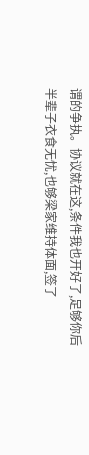谓的争执。协议就在这,条件我也开好了,足够你后半辈子衣食无忧,也够梁家维持体面,签了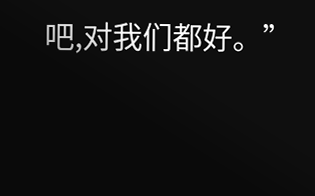吧,对我们都好。”